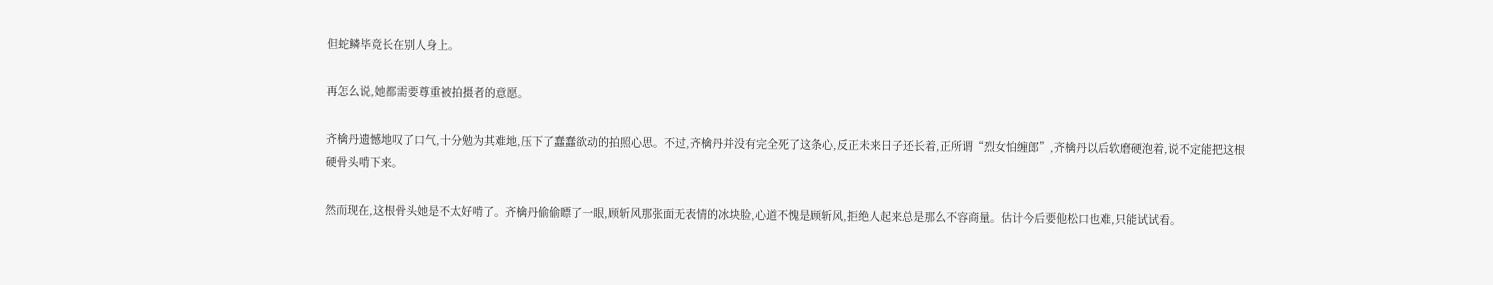但蛇鳞毕竟长在别人身上。

再怎么说,她都需要尊重被拍摄者的意愿。

齐檎丹遗憾地叹了口气,十分勉为其难地,压下了蠢蠢欲动的拍照心思。不过,齐檎丹并没有完全死了这条心,反正未来日子还长着,正所谓“烈女怕缠郎”,齐檎丹以后软磨硬泡着,说不定能把这根硬骨头啃下来。

然而现在,这根骨头她是不太好啃了。齐檎丹偷偷瞟了一眼,顾斩风那张面无表情的冰块脸,心道不愧是顾斩风,拒绝人起来总是那么不容商量。估计今后要他松口也难,只能试试看。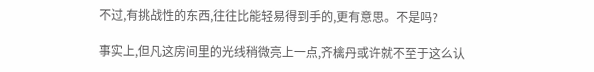不过,有挑战性的东西,往往比能轻易得到手的,更有意思。不是吗?

事实上,但凡这房间里的光线稍微亮上一点,齐檎丹或许就不至于这么认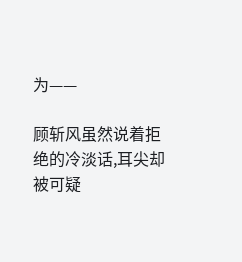为——

顾斩风虽然说着拒绝的冷淡话,耳尖却被可疑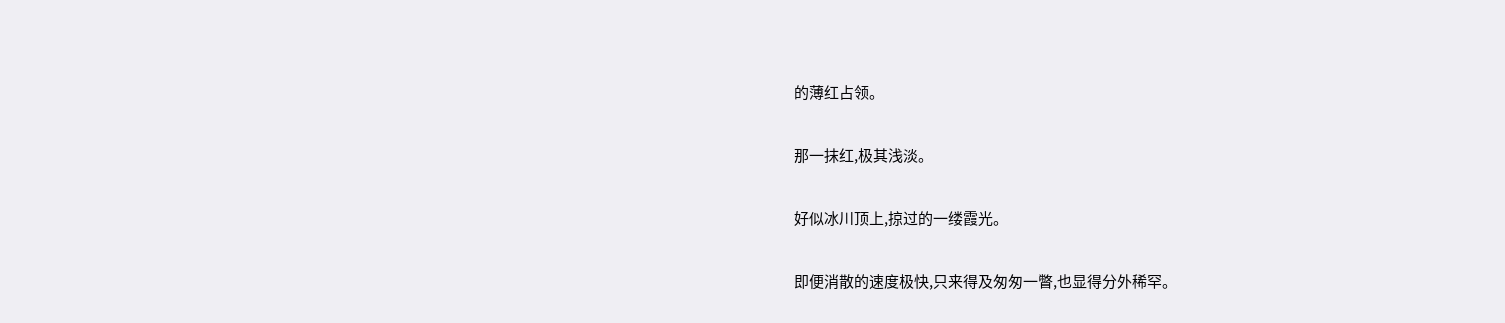的薄红占领。

那一抹红,极其浅淡。

好似冰川顶上,掠过的一缕霞光。

即便消散的速度极快,只来得及匆匆一瞥,也显得分外稀罕。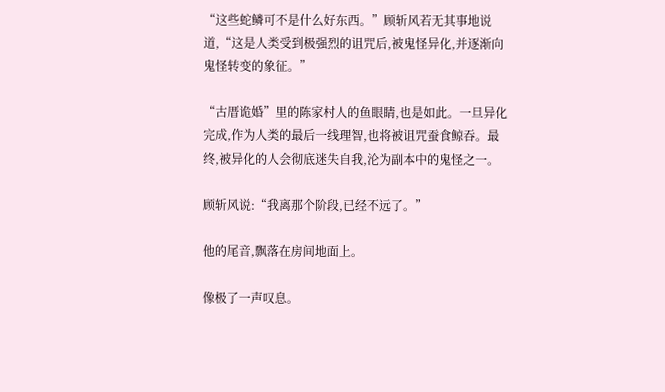“这些蛇鳞可不是什么好东西。”顾斩风若无其事地说道,“这是人类受到极强烈的诅咒后,被鬼怪异化,并逐渐向鬼怪转变的象征。”

“古厝诡婚”里的陈家村人的鱼眼睛,也是如此。一旦异化完成,作为人类的最后一线理智,也将被诅咒蚕食鲸吞。最终,被异化的人会彻底迷失自我,沦为副本中的鬼怪之一。

顾斩风说:“我离那个阶段,已经不远了。”

他的尾音,飘落在房间地面上。

像极了一声叹息。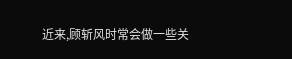近来,顾斩风时常会做一些关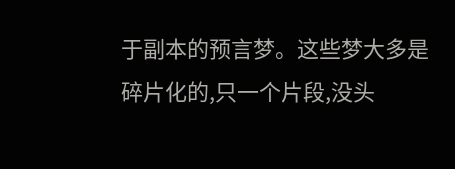于副本的预言梦。这些梦大多是碎片化的,只一个片段,没头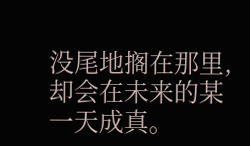没尾地搁在那里,却会在未来的某一天成真。